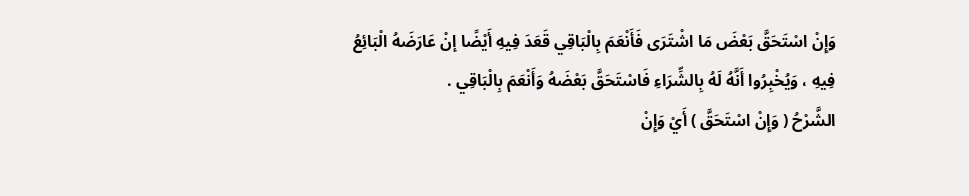وَإِنْ اسْتَحَقَّ بَعْضَ مَا اشْتَرَى فَأَنْعَمَ بِالْبَاقِي قَعَدَ فِيهِ أَيْضًا إنْ عَارَضَهُ الْبَائِعُ فِيهِ ، وَيُخْبِرُوا أَنَّهُ لَهُ بِالشِّرَاءِ فَاسْتَحَقَّ بَعْضَهُ وَأَنْعَمَ بِالْبَاقِي .
الشَّرْحُ ( وَإِنْ اسْتَحَقَّ ) أَيْ وَإِنْ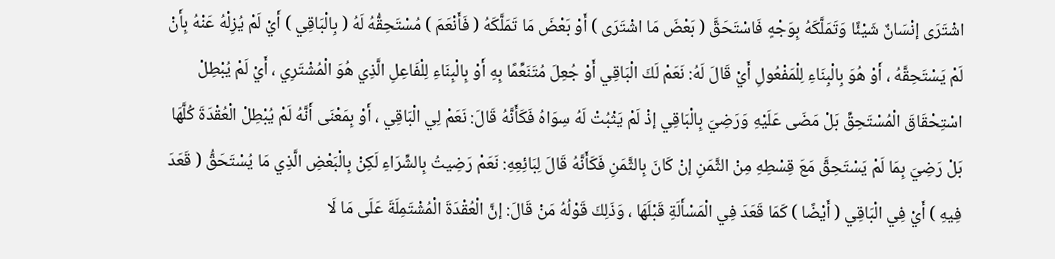اشْتَرَى إنْسَانٌ شَيْئًا وَتَمَلَّكَهُ بِوَجْهٍ فَاسْتَحَقَّ ( بَعْضَ مَا اشْتَرَى ) أَوْ بَعْضَ مَا تَمَلَّكَهُ ( فَأَنْعَمَ ) مُسْتَحِقُّهُ لَهُ ( بِالْبَاقِي ) أَيْ لَمْ يُزِلْهُ عَنْهُ بِأَنْ لَمْ يَسْتَحِقَّهُ ، أَوْ هُوَ بِالْبِنَاءِ لِلْمَفْعُولِ أَيْ قَالَ لَهُ: نَعَمْ لَكَ الْبَاقِي أَوْ جُعِلَ مُتَنَعِّمًا بِهِ أَوْ بِالْبِنَاءِ لِلْفَاعِلِ الَّذِي هُوَ الْمُشْتَرِي ، أَيْ لَمْ يُبْطِلْ اسْتِحْقَاقَ الْمُسْتَحِقِّ بَلْ مَضَى عَلَيْهِ وَرَضِيَ بِالْبَاقِي إذْ لَمْ يَثْبُتْ لَهُ سِوَاهُ فَكَأَنَّهُ قَالَ: نَعَمْ لِي الْبَاقِي ، أَوْ بِمَعْنَى أَنَّهُ لَمْ يُبْطِلْ الْعُقْدَةَ كُلَّهَا بَلْ رَضِيَ بِمَا لَمْ يَسْتَحِقَّ مَعَ قِسْطِهِ مِنْ الثَّمَنِ إنْ كَانَ بِالثَّمَنِ فَكَأَنَّهُ قَالَ لِبَائِعِهِ: نَعَمْ رَضِيتُ بِالشِّرَاءِ لَكِنْ بِالْبَعْضِ الَّذِي مَا يُسْتَحَقُّ ( قَعَدَ فِيهِ ) أَيْ فِي الْبَاقِي ( أَيْضًا ) كَمَا قَعَدَ فِي الْمَسْأَلَةِ قَبْلَهَا ، وَذَلِكَ قَوْلُهُ مَنْ قَالَ: إنَّ الْعُقْدَةَ الْمُشْتَمِلَةَ عَلَى مَا لَا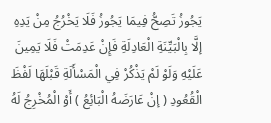يَجُوزُ تَصِحُّ فِيمَا يَجُوزُ فَلَا يَخْرُجُ مِنْ يَدِهِ إلَّا بِالْبَيِّنَةِ الْعَادِلَةِ فَإِنْ عَدِمَتْ فَلَا يَمِينَ عَلَيْهِ وَلَوْ لَمْ يَذْكُرْ فِي الْمَسْأَلَةِ قَبْلَهَا لَفْظَ الْقُعُودِ ( إنْ عَارَضَهُ الْبَائِعُ ) أَوْ الْمُخْرِجُ لَهُ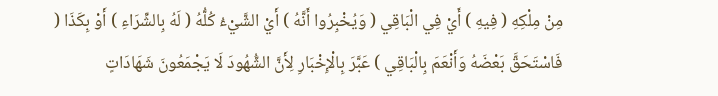مِنْ مِلْكِهِ ( فِيهِ ) أَيْ فِي الْبَاقِي ( وَيُخْبِرُوا أَنَّهُ ) أَيْ الشَّيْءُ كُلُّهُ ( لَهُ بِالشِّرَاءِ ) أَوْ بِكَذَا ( فَاسْتَحَقَّ بَعْضَهُ وَأَنْعَمَ بِالْبَاقِي ) عَبَّرَ بِالْإِخْبَارِ لِأَنَّ الشُّهُودَ لَا يَجْمَعُونَ شَهَادَاتٍ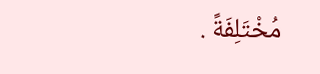مُخْتَلِفَةً .